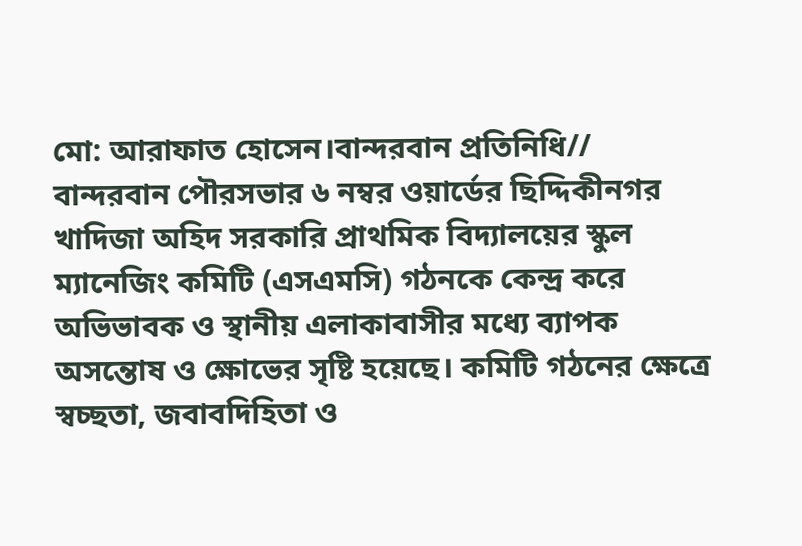মো: আরাফাত হোসেন।বান্দরবান প্রতিনিধি//
বান্দরবান পৌরসভার ৬ নম্বর ওয়ার্ডের ছিদ্দিকীনগর খাদিজা অহিদ সরকারি প্রাথমিক বিদ্যালয়ের স্কুল ম্যানেজিং কমিটি (এসএমসি) গঠনকে কেন্দ্র করে অভিভাবক ও স্থানীয় এলাকাবাসীর মধ্যে ব্যাপক অসন্তোষ ও ক্ষোভের সৃষ্টি হয়েছে। কমিটি গঠনের ক্ষেত্রে স্বচ্ছতা, জবাবদিহিতা ও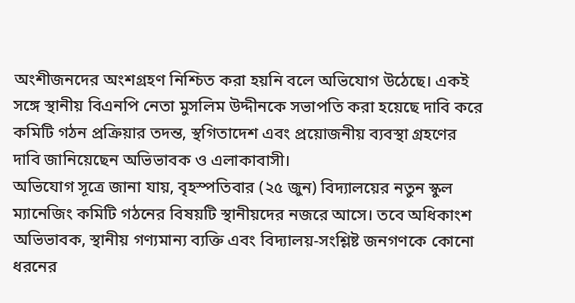অংশীজনদের অংশগ্রহণ নিশ্চিত করা হয়নি বলে অভিযোগ উঠেছে। একই সঙ্গে স্থানীয় বিএনপি নেতা মুসলিম উদ্দীনকে সভাপতি করা হয়েছে দাবি করে কমিটি গঠন প্রক্রিয়ার তদন্ত, স্থগিতাদেশ এবং প্রয়োজনীয় ব্যবস্থা গ্রহণের দাবি জানিয়েছেন অভিভাবক ও এলাকাবাসী।
অভিযোগ সূত্রে জানা যায়, বৃহস্পতিবার (২৫ জুন) বিদ্যালয়ের নতুন স্কুল ম্যানেজিং কমিটি গঠনের বিষয়টি স্থানীয়দের নজরে আসে। তবে অধিকাংশ অভিভাবক, স্থানীয় গণ্যমান্য ব্যক্তি এবং বিদ্যালয়-সংশ্লিষ্ট জনগণকে কোনো ধরনের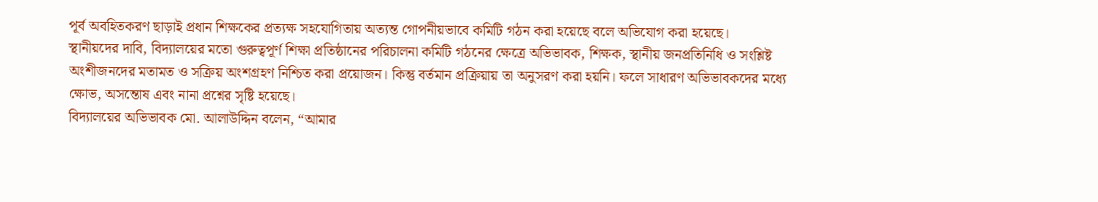পূর্ব অবহিতকরণ ছাড়াই প্রধান শিক্ষকের প্রত্যক্ষ সহযোগিতায় অত্যন্ত গোপনীয়ভাবে কমিটি গঠন করা হয়েছে বলে অভিযোগ করা হয়েছে।
স্থানীয়দের দাবি, বিদ্যালয়ের মতো গুরুত্বপূর্ণ শিক্ষা প্রতিষ্ঠানের পরিচালনা কমিটি গঠনের ক্ষেত্রে অভিভাবক, শিক্ষক, স্থানীয় জনপ্রতিনিধি ও সংশ্লিষ্ট অংশীজনদের মতামত ও সক্রিয় অংশগ্রহণ নিশ্চিত করা প্রয়োজন। কিন্তু বর্তমান প্রক্রিয়ায় তা অনুসরণ করা হয়নি। ফলে সাধারণ অভিভাবকদের মধ্যে ক্ষোভ, অসন্তোষ এবং নানা প্রশ্নের সৃষ্টি হয়েছে।
বিদ্যালয়ের অভিভাবক মো. আলাউদ্দিন বলেন, “আমার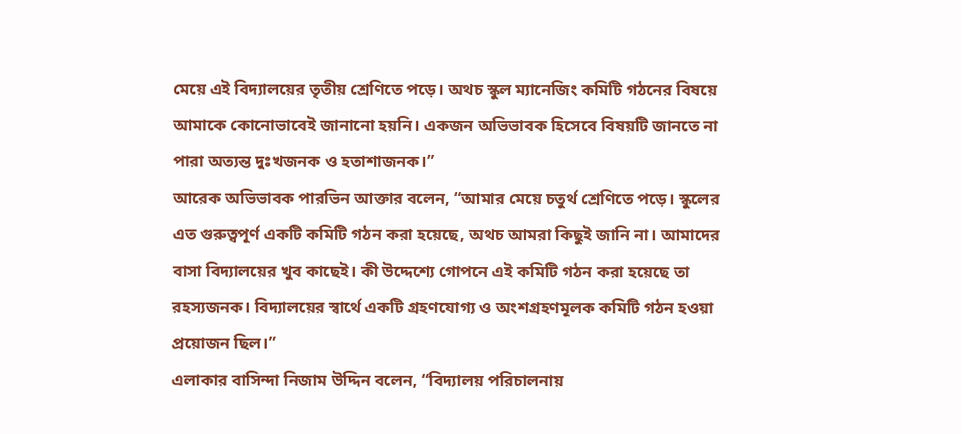মেয়ে এই বিদ্যালয়ের তৃতীয় শ্রেণিতে পড়ে। অথচ স্কুল ম্যানেজিং কমিটি গঠনের বিষয়ে আমাকে কোনোভাবেই জানানো হয়নি। একজন অভিভাবক হিসেবে বিষয়টি জানতে না পারা অত্যন্ত দুঃখজনক ও হতাশাজনক।”
আরেক অভিভাবক পারভিন আক্তার বলেন, “আমার মেয়ে চতুর্থ শ্রেণিতে পড়ে। স্কুলের এত গুরুত্বপূর্ণ একটি কমিটি গঠন করা হয়েছে, অথচ আমরা কিছুই জানি না। আমাদের বাসা বিদ্যালয়ের খুব কাছেই। কী উদ্দেশ্যে গোপনে এই কমিটি গঠন করা হয়েছে তা রহস্যজনক। বিদ্যালয়ের স্বার্থে একটি গ্রহণযোগ্য ও অংশগ্রহণমূলক কমিটি গঠন হওয়া প্রয়োজন ছিল।”
এলাকার বাসিন্দা নিজাম উদ্দিন বলেন, “বিদ্যালয় পরিচালনায়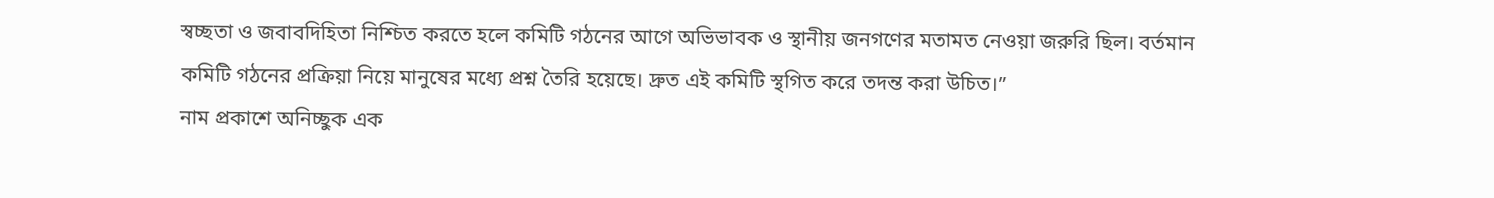স্বচ্ছতা ও জবাবদিহিতা নিশ্চিত করতে হলে কমিটি গঠনের আগে অভিভাবক ও স্থানীয় জনগণের মতামত নেওয়া জরুরি ছিল। বর্তমান কমিটি গঠনের প্রক্রিয়া নিয়ে মানুষের মধ্যে প্রশ্ন তৈরি হয়েছে। দ্রুত এই কমিটি স্থগিত করে তদন্ত করা উচিত।”
নাম প্রকাশে অনিচ্ছুক এক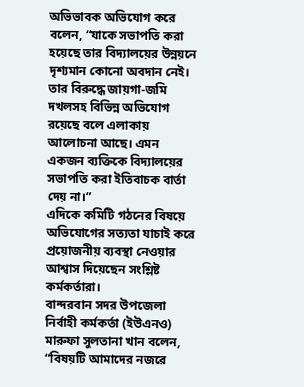অভিভাবক অভিযোগ করে বলেন, “যাকে সভাপতি করা হয়েছে তার বিদ্যালয়ের উন্নয়নে দৃশ্যমান কোনো অবদান নেই। তার বিরুদ্ধে জায়গা-জমি দখলসহ বিভিন্ন অভিযোগ রয়েছে বলে এলাকায় আলোচনা আছে। এমন একজন ব্যক্তিকে বিদ্যালয়ের সভাপতি করা ইতিবাচক বার্তা দেয় না।”
এদিকে কমিটি গঠনের বিষয়ে অভিযোগের সত্যতা যাচাই করে প্রয়োজনীয় ব্যবস্থা নেওয়ার আশ্বাস দিয়েছেন সংশ্লিষ্ট কর্মকর্তারা।
বান্দরবান সদর উপজেলা নির্বাহী কর্মকর্তা (ইউএনও) মারুফা সুলতানা খান বলেন, “বিষয়টি আমাদের নজরে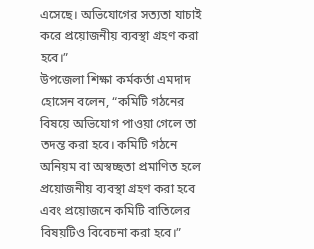এসেছে। অভিযোগের সত্যতা যাচাই করে প্রয়োজনীয় ব্যবস্থা গ্রহণ করা হবে।”
উপজেলা শিক্ষা কর্মকর্তা এমদাদ হোসেন বলেন, “কমিটি গঠনের বিষয়ে অভিযোগ পাওয়া গেলে তা তদন্ত করা হবে। কমিটি গঠনে অনিয়ম বা অস্বচ্ছতা প্রমাণিত হলে প্রয়োজনীয় ব্যবস্থা গ্রহণ করা হবে এবং প্রয়োজনে কমিটি বাতিলের বিষয়টিও বিবেচনা করা হবে।”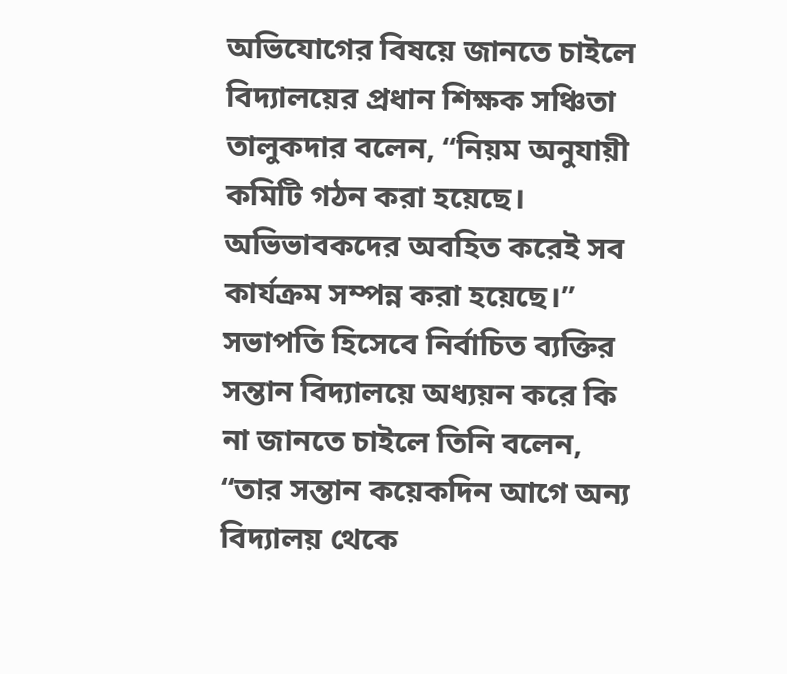অভিযোগের বিষয়ে জানতে চাইলে বিদ্যালয়ের প্রধান শিক্ষক সঞ্চিতা তালুকদার বলেন, “নিয়ম অনুযায়ী কমিটি গঠন করা হয়েছে। অভিভাবকদের অবহিত করেই সব কার্যক্রম সম্পন্ন করা হয়েছে।”
সভাপতি হিসেবে নির্বাচিত ব্যক্তির সন্তান বিদ্যালয়ে অধ্যয়ন করে কি না জানতে চাইলে তিনি বলেন, “তার সন্তান কয়েকদিন আগে অন্য বিদ্যালয় থেকে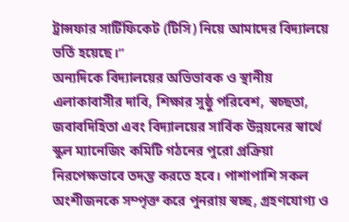ট্রান্সফার সার্টিফিকেট (টিসি) নিয়ে আমাদের বিদ্যালয়ে ভর্তি হয়েছে।”
অন্যদিকে বিদ্যালয়ের অভিভাবক ও স্থানীয় এলাকাবাসীর দাবি, শিক্ষার সুষ্ঠু পরিবেশ, স্বচ্ছতা, জবাবদিহিতা এবং বিদ্যালয়ের সার্বিক উন্নয়নের স্বার্থে স্কুল ম্যানেজিং কমিটি গঠনের পুরো প্রক্রিয়া নিরপেক্ষভাবে তদন্ত করতে হবে। পাশাপাশি সকল অংশীজনকে সম্পৃক্ত করে পুনরায় স্বচ্ছ, গ্রহণযোগ্য ও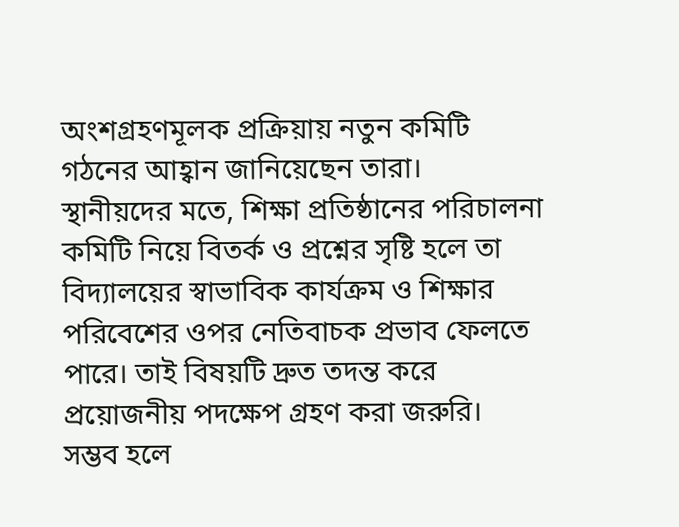অংশগ্রহণমূলক প্রক্রিয়ায় নতুন কমিটি গঠনের আহ্বান জানিয়েছেন তারা।
স্থানীয়দের মতে, শিক্ষা প্রতিষ্ঠানের পরিচালনা কমিটি নিয়ে বিতর্ক ও প্রশ্নের সৃষ্টি হলে তা বিদ্যালয়ের স্বাভাবিক কার্যক্রম ও শিক্ষার পরিবেশের ওপর নেতিবাচক প্রভাব ফেলতে পারে। তাই বিষয়টি দ্রুত তদন্ত করে প্রয়োজনীয় পদক্ষেপ গ্রহণ করা জরুরি।
সম্ভব হলে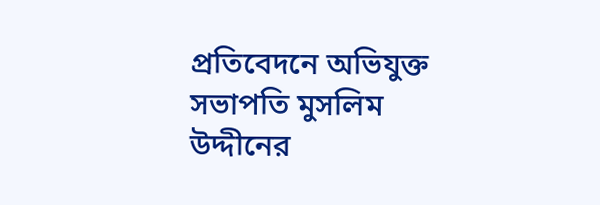প্রতিবেদনে অভিযুক্ত সভাপতি মুসলিম উদ্দীনের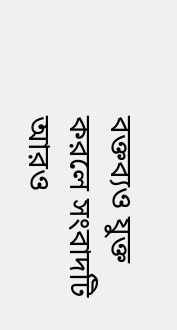বক্তব্যও যুক্ত করলে সংবাদটি আরও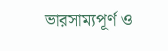ভারসাম্যপূর্ণ ও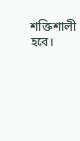শক্তিশালী হবে।